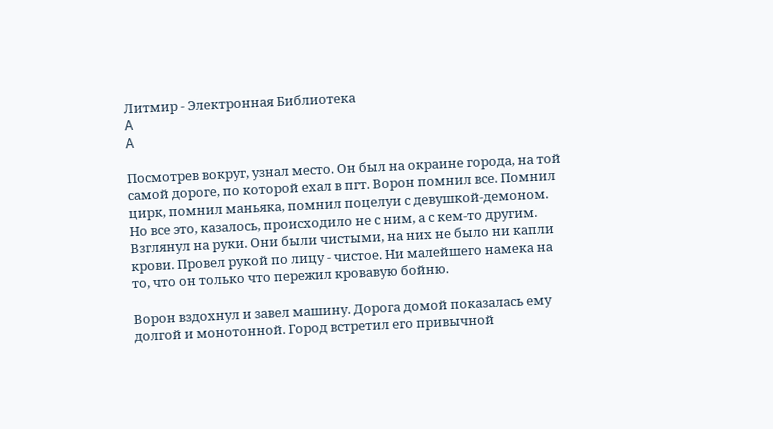Литмир - Электронная Библиотека
A
A

Посмотрев вокруг, узнал место. Он был на окраине города, на той самой дороге, по которой ехал в пгт. Ворон помнил все. Помнил цирк, помнил маньяка, помнил поцелуи с девушкой-демоном. Но все это, казалось, происходило не с ним, а с кем-то другим. Взглянул на руки. Они были чистыми, на них не было ни капли крови. Провел рукой по лицу - чистое. Ни малейшего намека на то, что он только что пережил кровавую бойню.

Ворон вздохнул и завел машину. Дорога домой показалась ему долгой и монотонной. Город встретил его привычной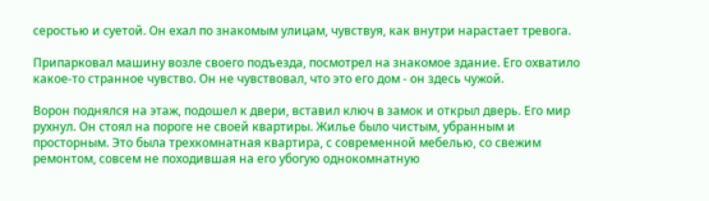серостью и суетой. Он ехал по знакомым улицам, чувствуя, как внутри нарастает тревога.

Припарковал машину возле своего подъезда, посмотрел на знакомое здание. Его охватило какое-то странное чувство. Он не чувствовал, что это его дом - он здесь чужой.

Ворон поднялся на этаж, подошел к двери, вставил ключ в замок и открыл дверь. Его мир рухнул. Он стоял на пороге не своей квартиры. Жилье было чистым, убранным и просторным. Это была трехкомнатная квартира, с современной мебелью, со свежим ремонтом, совсем не походившая на его убогую однокомнатную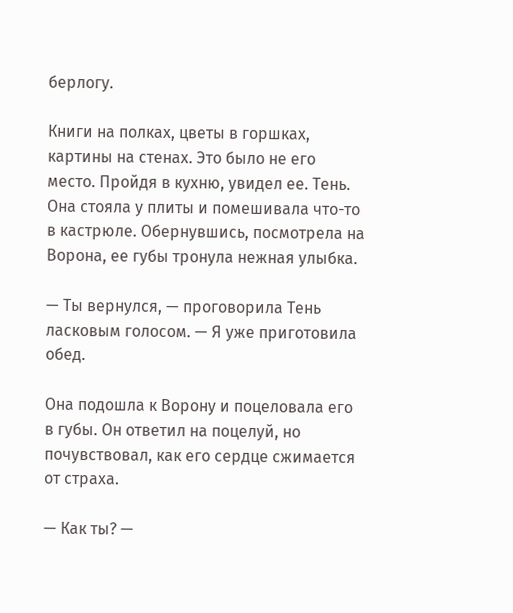берлогу.

Книги на полках, цветы в горшках, картины на стенах. Это было не его место. Пройдя в кухню, увидел ее. Тень. Она стояла у плиты и помешивала что-то в кастрюле. Обернувшись, посмотрела на Ворона, ее губы тронула нежная улыбка.

— Ты вернулся, — проговорила Тень ласковым голосом. — Я уже приготовила обед.

Она подошла к Ворону и поцеловала его в губы. Он ответил на поцелуй, но почувствовал, как его сердце сжимается от страха.

— Как ты? —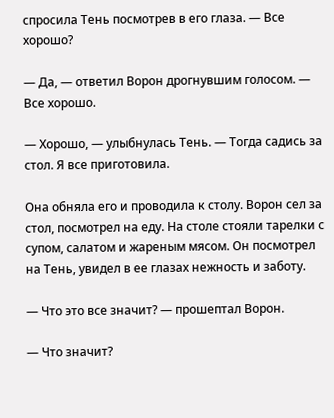спросила Тень посмотрев в его глаза. — Все хорошо?

— Да, — ответил Ворон дрогнувшим голосом. — Все хорошо.

— Хорошо, — улыбнулась Тень. — Тогда садись за стол. Я все приготовила.

Она обняла его и проводила к столу. Ворон сел за стол, посмотрел на еду. На столе стояли тарелки с супом, салатом и жареным мясом. Он посмотрел на Тень, увидел в ее глазах нежность и заботу.

— Что это все значит? — прошептал Ворон.

— Что значит?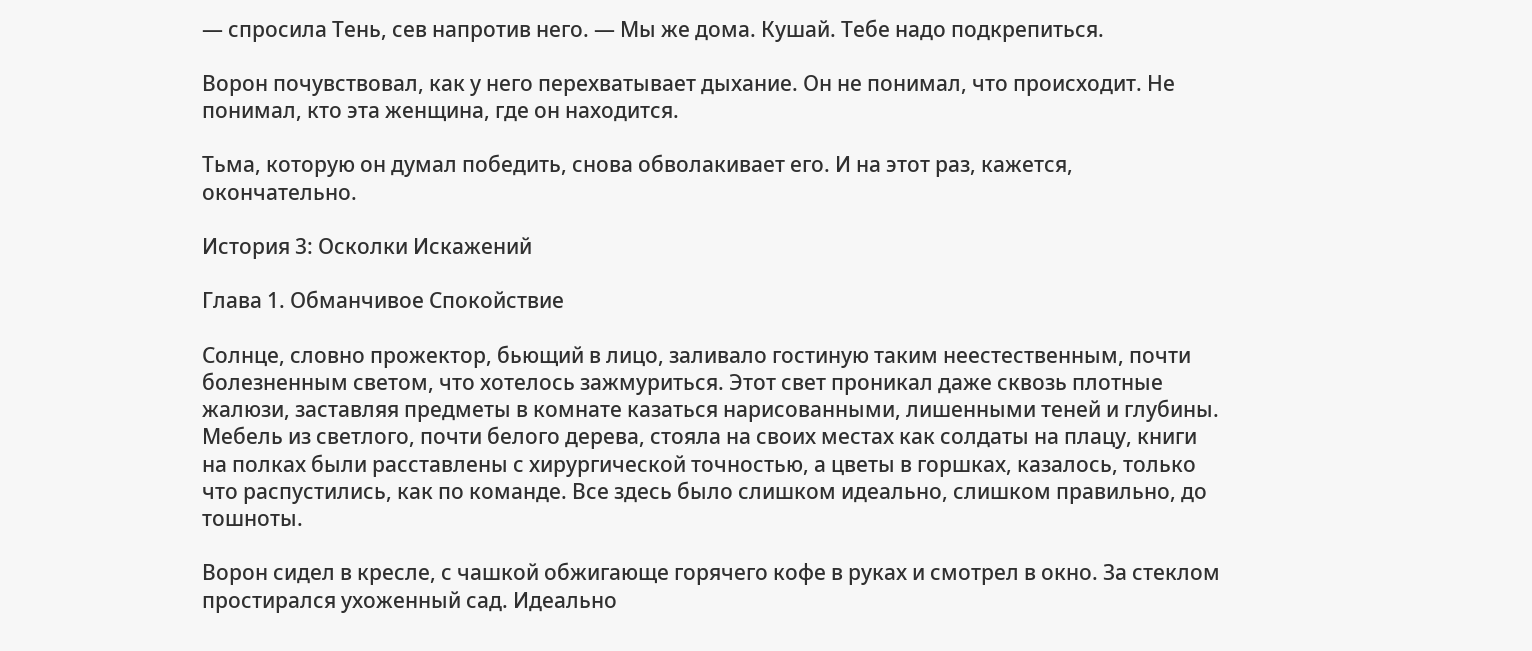— спросила Тень, сев напротив него. — Мы же дома. Кушай. Тебе надо подкрепиться.

Ворон почувствовал, как у него перехватывает дыхание. Он не понимал, что происходит. Не понимал, кто эта женщина, где он находится.

Тьма, которую он думал победить, снова обволакивает его. И на этот раз, кажется, окончательно.

История 3: Осколки Искажений

Глава 1. Обманчивое Спокойствие

Солнце, словно прожектор, бьющий в лицо, заливало гостиную таким неестественным, почти болезненным светом, что хотелось зажмуриться. Этот свет проникал даже сквозь плотные жалюзи, заставляя предметы в комнате казаться нарисованными, лишенными теней и глубины. Мебель из светлого, почти белого дерева, стояла на своих местах как солдаты на плацу, книги на полках были расставлены с хирургической точностью, а цветы в горшках, казалось, только что распустились, как по команде. Все здесь было слишком идеально, слишком правильно, до тошноты.

Ворон сидел в кресле, с чашкой обжигающе горячего кофе в руках и смотрел в окно. За стеклом простирался ухоженный сад. Идеально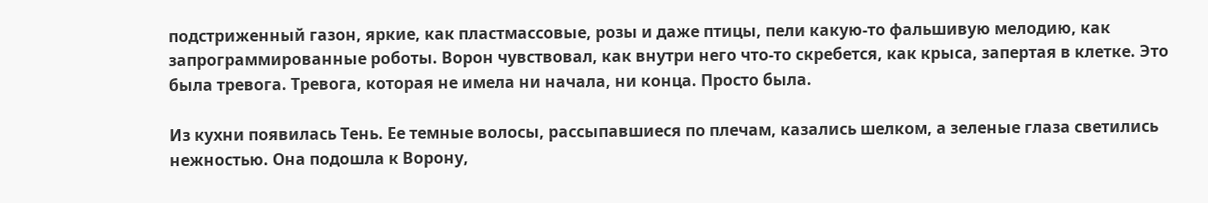подстриженный газон, яркие, как пластмассовые, розы и даже птицы, пели какую-то фальшивую мелодию, как запрограммированные роботы. Ворон чувствовал, как внутри него что-то скребется, как крыса, запертая в клетке. Это была тревога. Тревога, которая не имела ни начала, ни конца. Просто была.

Из кухни появилась Тень. Ее темные волосы, рассыпавшиеся по плечам, казались шелком, а зеленые глаза светились нежностью. Она подошла к Ворону,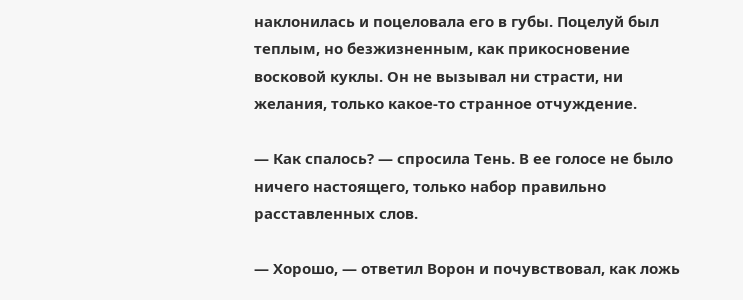наклонилась и поцеловала его в губы. Поцелуй был теплым, но безжизненным, как прикосновение восковой куклы. Он не вызывал ни страсти, ни желания, только какое-то странное отчуждение.

— Как спалось? — спросила Тень. В ее голосе не было ничего настоящего, только набор правильно расставленных слов.

— Хорошо, — ответил Ворон и почувствовал, как ложь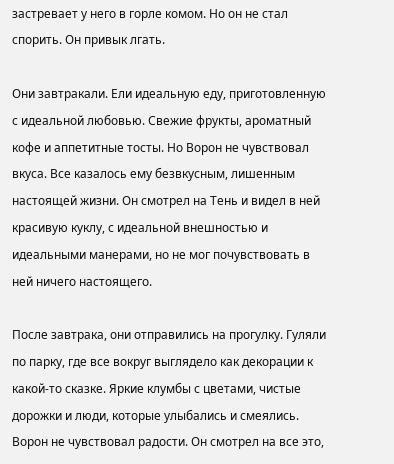застревает у него в горле комом. Но он не стал спорить. Он привык лгать.

Они завтракали. Ели идеальную еду, приготовленную с идеальной любовью. Свежие фрукты, ароматный кофе и аппетитные тосты. Но Ворон не чувствовал вкуса. Все казалось ему безвкусным, лишенным настоящей жизни. Он смотрел на Тень и видел в ней красивую куклу, с идеальной внешностью и идеальными манерами, но не мог почувствовать в ней ничего настоящего.

После завтрака, они отправились на прогулку. Гуляли по парку, где все вокруг выглядело как декорации к какой-то сказке. Яркие клумбы с цветами, чистые дорожки и люди, которые улыбались и смеялись. Ворон не чувствовал радости. Он смотрел на все это,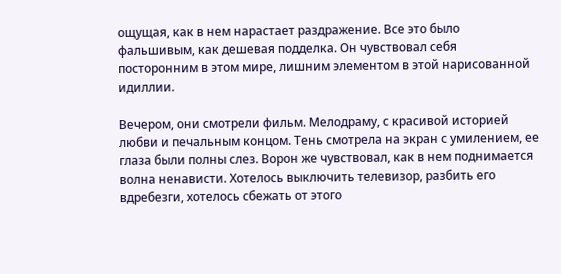ощущая, как в нем нарастает раздражение. Все это было фальшивым, как дешевая подделка. Он чувствовал себя посторонним в этом мире, лишним элементом в этой нарисованной идиллии.

Вечером, они смотрели фильм. Мелодраму, с красивой историей любви и печальным концом. Тень смотрела на экран с умилением, ее глаза были полны слез. Ворон же чувствовал, как в нем поднимается волна ненависти. Хотелось выключить телевизор, разбить его вдребезги, хотелось сбежать от этого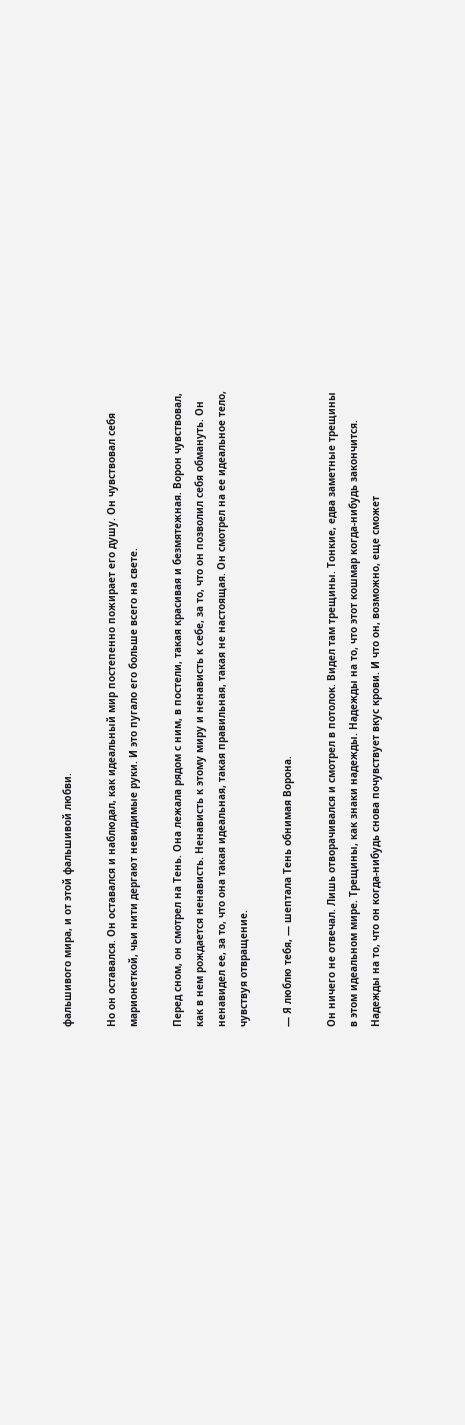фальшивого мира, и от этой фальшивой любви.

Но он оставался. Он оставался и наблюдал, как идеальный мир постепенно пожирает его душу. Он чувствовал себя марионеткой, чьи нити дергают невидимые руки. И это пугало его больше всего на свете.

Перед сном, он смотрел на Тень. Она лежала рядом с ним, в постели, такая красивая и безмятежная. Ворон чувствовал, как в нем рождается ненависть. Ненависть к этому миру и ненависть к себе, за то, что он позволил себя обмануть. Он ненавидел ее, за то, что она такая идеальная, такая правильная, такая не настоящая. Он смотрел на ее идеальное тело, чувствуя отвращение.

— Я люблю тебя, — шептала Тень обнимая Ворона.

Он ничего не отвечал. Лишь отворачивался и смотрел в потолок. Видел там трещины. Тонкие, едва заметные трещины в этом идеальном мире. Трещины, как знаки надежды. Надежды на то, что этот кошмар когда-нибудь закончится. Надежды на то, что он когда-нибудь снова почувствует вкус крови. И что он, возможно, еще сможет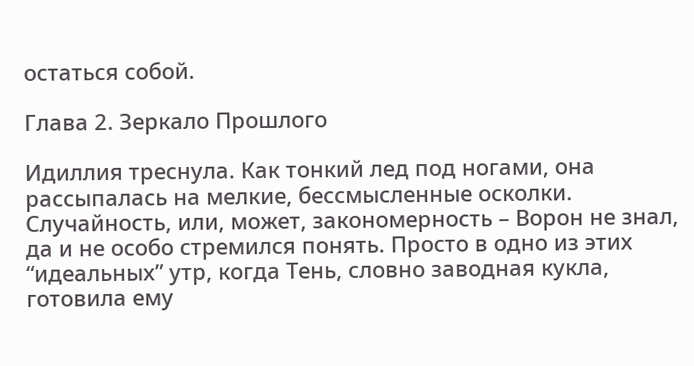остаться собой.

Глава 2. Зеркало Прошлого

Идиллия треснула. Как тонкий лед под ногами, она рассыпалась на мелкие, бессмысленные осколки. Случайность, или, может, закономерность – Ворон не знал, да и не особо стремился понять. Просто в одно из этих “идеальных” утр, когда Тень, словно заводная кукла, готовила ему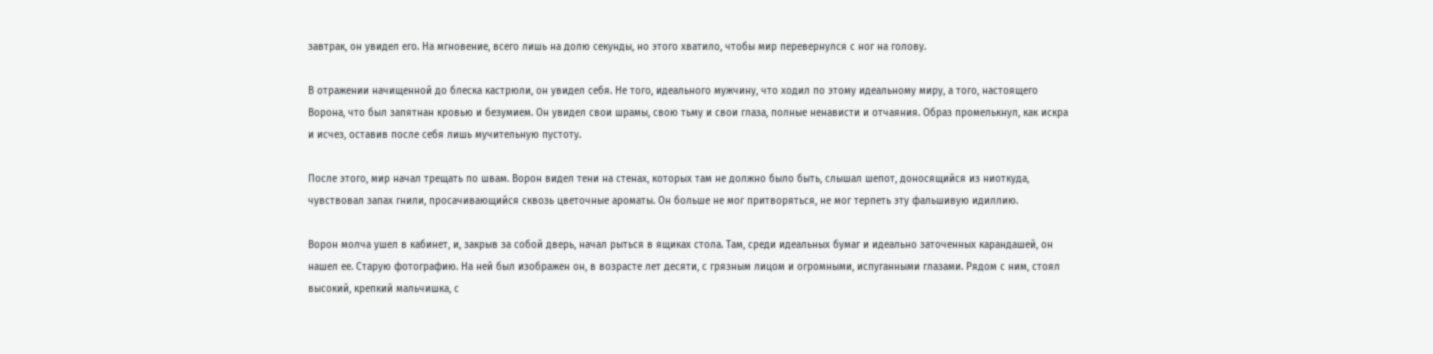завтрак, он увидел его. На мгновение, всего лишь на долю секунды, но этого хватило, чтобы мир перевернулся с ног на голову.

В отражении начищенной до блеска кастрюли, он увидел себя. Не того, идеального мужчину, что ходил по этому идеальному миру, а того, настоящего Ворона, что был запятнан кровью и безумием. Он увидел свои шрамы, свою тьму и свои глаза, полные ненависти и отчаяния. Образ промелькнул, как искра и исчез, оставив после себя лишь мучительную пустоту.

После этого, мир начал трещать по швам. Ворон видел тени на стенах, которых там не должно было быть, слышал шепот, доносящийся из ниоткуда, чувствовал запах гнили, просачивающийся сквозь цветочные ароматы. Он больше не мог притворяться, не мог терпеть эту фальшивую идиллию.

Ворон молча ушел в кабинет, и, закрыв за собой дверь, начал рыться в ящиках стола. Там, среди идеальных бумаг и идеально заточенных карандашей, он нашел ее. Старую фотографию. На ней был изображен он, в возрасте лет десяти, с грязным лицом и огромными, испуганными глазами. Рядом с ним, стоял высокий, крепкий мальчишка, с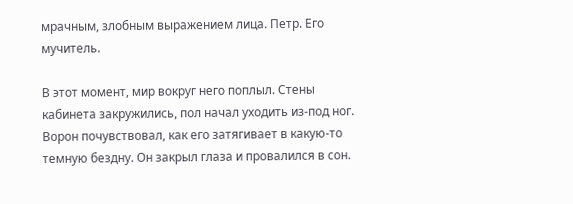мрачным, злобным выражением лица. Петр. Его мучитель.

В этот момент, мир вокруг него поплыл. Стены кабинета закружились, пол начал уходить из-под ног. Ворон почувствовал, как его затягивает в какую-то темную бездну. Он закрыл глаза и провалился в сон.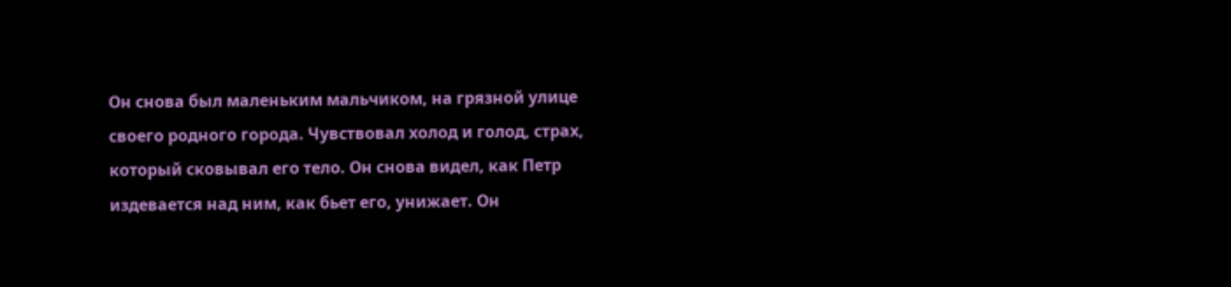Он снова был маленьким мальчиком, на грязной улице своего родного города. Чувствовал холод и голод, страх, который сковывал его тело. Он снова видел, как Петр издевается над ним, как бьет его, унижает. Он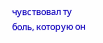чувствовал ту боль, которую он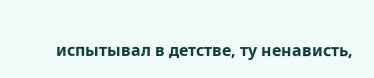испытывал в детстве, ту ненависть,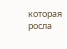которая росла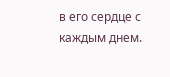в его сердце с каждым днем.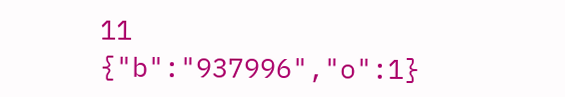11
{"b":"937996","o":1}